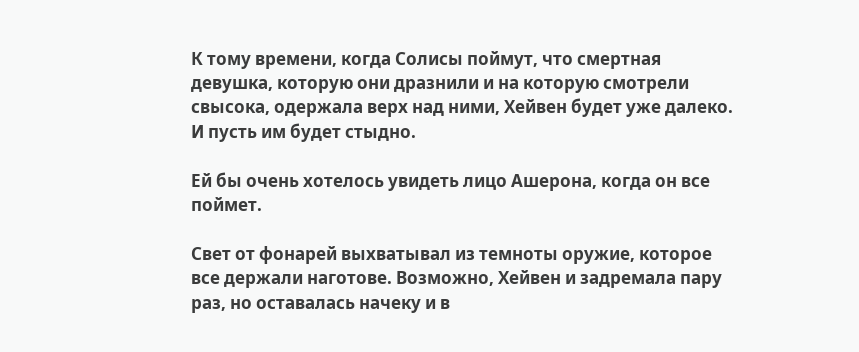К тому времени, когда Солисы поймут, что смертная девушка, которую они дразнили и на которую смотрели свысока, одержала верх над ними, Хейвен будет уже далеко. И пусть им будет стыдно.

Ей бы очень хотелось увидеть лицо Ашерона, когда он все поймет.

Свет от фонарей выхватывал из темноты оружие, которое все держали наготове. Возможно, Хейвен и задремала пару раз, но оставалась начеку и в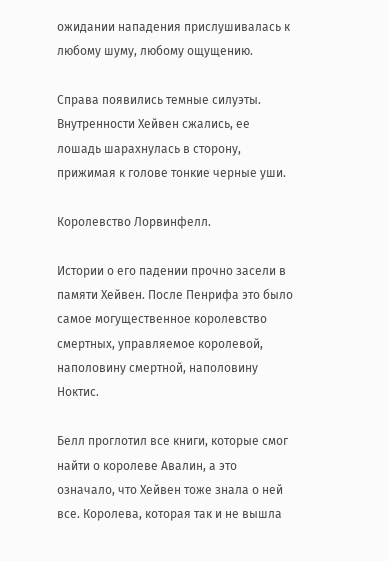ожидании нападения прислушивалась к любому шуму, любому ощущению.

Справа появились темные силуэты. Внутренности Хейвен сжались, ее лошадь шарахнулась в сторону, прижимая к голове тонкие черные уши.

Королевство Лорвинфелл.

Истории о его падении прочно засели в памяти Хейвен. После Пенрифа это было самое могущественное королевство смертных, управляемое королевой, наполовину смертной, наполовину Ноктис.

Белл проглотил все книги, которые смог найти о королеве Авалин, а это означало, что Хейвен тоже знала о ней все. Королева, которая так и не вышла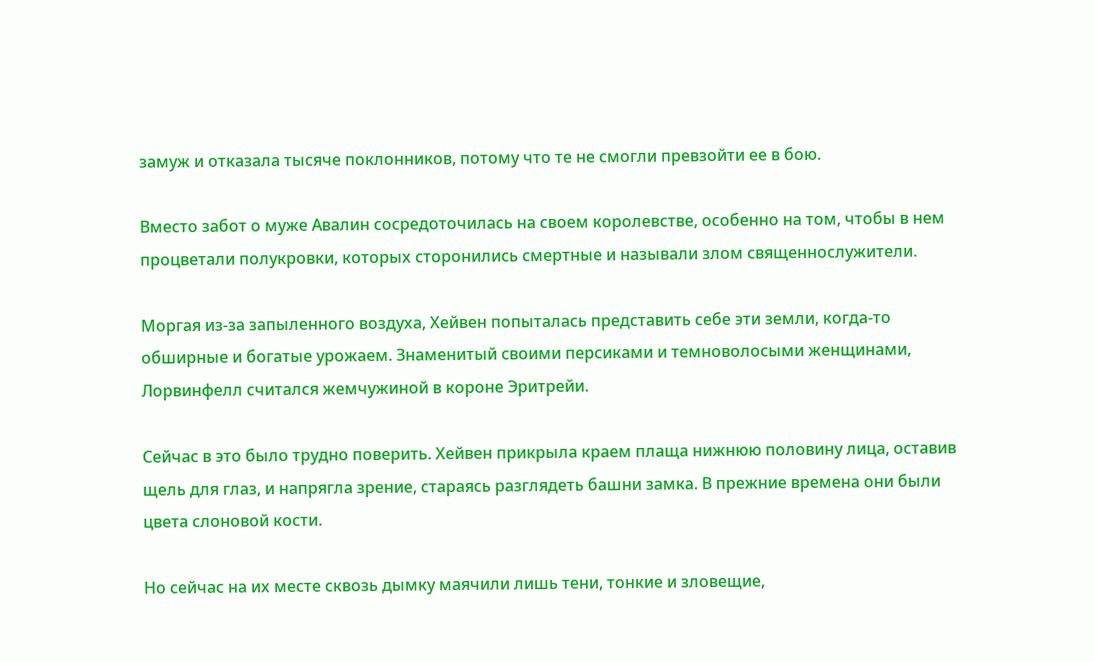замуж и отказала тысяче поклонников, потому что те не смогли превзойти ее в бою.

Вместо забот о муже Авалин сосредоточилась на своем королевстве, особенно на том, чтобы в нем процветали полукровки, которых сторонились смертные и называли злом священнослужители.

Моргая из-за запыленного воздуха, Хейвен попыталась представить себе эти земли, когда-то обширные и богатые урожаем. Знаменитый своими персиками и темноволосыми женщинами, Лорвинфелл считался жемчужиной в короне Эритрейи.

Сейчас в это было трудно поверить. Хейвен прикрыла краем плаща нижнюю половину лица, оставив щель для глаз, и напрягла зрение, стараясь разглядеть башни замка. В прежние времена они были цвета слоновой кости.

Но сейчас на их месте сквозь дымку маячили лишь тени, тонкие и зловещие,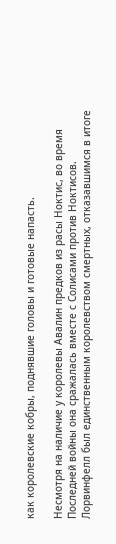как королевские кобры, поднявшие головы и готовые напасть.

Несмотря на наличие у королевы Авалин предков из расы Ноктис, во время Последней войны она сражалась вместе с Солисами против Ноктисов. Лорвинфелл был единственным королевством смертных, отказавшимся в итоге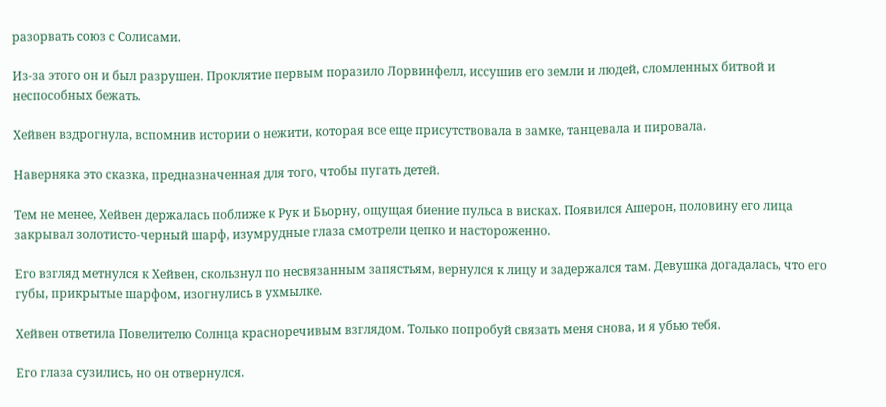разорвать союз с Солисами.

Из-за этого он и был разрушен. Проклятие первым поразило Лорвинфелл, иссушив его земли и людей, сломленных битвой и неспособных бежать.

Хейвен вздрогнула, вспомнив истории о нежити, которая все еще присутствовала в замке, танцевала и пировала.

Наверняка это сказка, предназначенная для того, чтобы пугать детей.

Тем не менее, Хейвен держалась поближе к Рук и Бьорну, ощущая биение пульса в висках. Появился Ашерон, половину его лица закрывал золотисто-черный шарф, изумрудные глаза смотрели цепко и настороженно.

Его взгляд метнулся к Хейвен, скользнул по несвязанным запястьям, вернулся к лицу и задержался там. Девушка догадалась, что его губы, прикрытые шарфом, изогнулись в ухмылке.

Хейвен ответила Повелителю Солнца красноречивым взглядом. Только попробуй связать меня снова, и я убью тебя.

Его глаза сузились, но он отвернулся.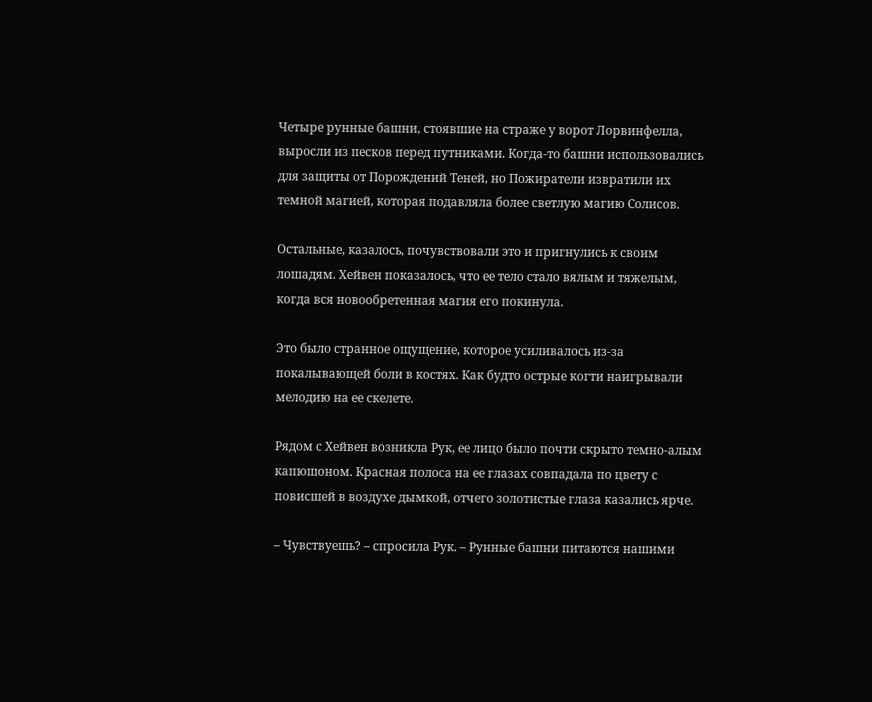Четыре рунные башни, стоявшие на страже у ворот Лорвинфелла, выросли из песков перед путниками. Когда-то башни использовались для защиты от Порождений Теней, но Пожиратели извратили их темной магией, которая подавляла более светлую магию Солисов.

Остальные, казалось, почувствовали это и пригнулись к своим лошадям. Хейвен показалось, что ее тело стало вялым и тяжелым, когда вся новообретенная магия его покинула.

Это было странное ощущение, которое усиливалось из-за покалывающей боли в костях. Как будто острые когти наигрывали мелодию на ее скелете.

Рядом с Хейвен возникла Рук, ее лицо было почти скрыто темно-алым капюшоном. Красная полоса на ее глазах совпадала по цвету с повисшей в воздухе дымкой, отчего золотистые глаза казались ярче.

– Чувствуешь? – спросила Рук. – Рунные башни питаются нашими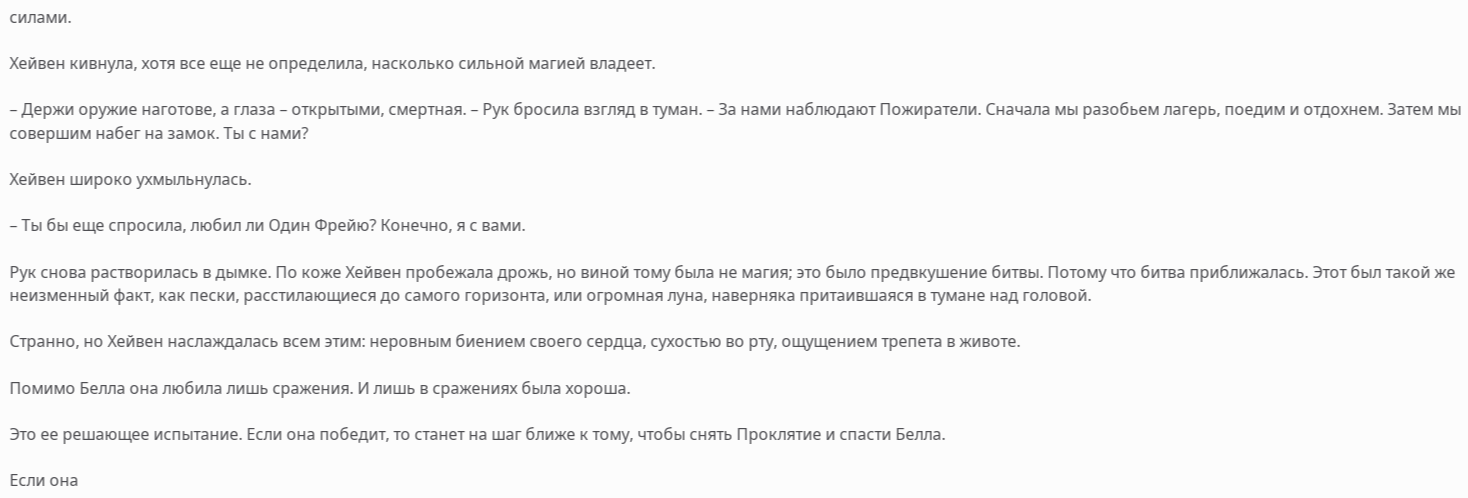силами.

Хейвен кивнула, хотя все еще не определила, насколько сильной магией владеет.

– Держи оружие наготове, а глаза – открытыми, смертная. – Рук бросила взгляд в туман. – За нами наблюдают Пожиратели. Сначала мы разобьем лагерь, поедим и отдохнем. Затем мы совершим набег на замок. Ты с нами?

Хейвен широко ухмыльнулась.

– Ты бы еще спросила, любил ли Один Фрейю? Конечно, я с вами.

Рук снова растворилась в дымке. По коже Хейвен пробежала дрожь, но виной тому была не магия; это было предвкушение битвы. Потому что битва приближалась. Этот был такой же неизменный факт, как пески, расстилающиеся до самого горизонта, или огромная луна, наверняка притаившаяся в тумане над головой.

Странно, но Хейвен наслаждалась всем этим: неровным биением своего сердца, сухостью во рту, ощущением трепета в животе.

Помимо Белла она любила лишь сражения. И лишь в сражениях была хороша.

Это ее решающее испытание. Если она победит, то станет на шаг ближе к тому, чтобы снять Проклятие и спасти Белла.

Если она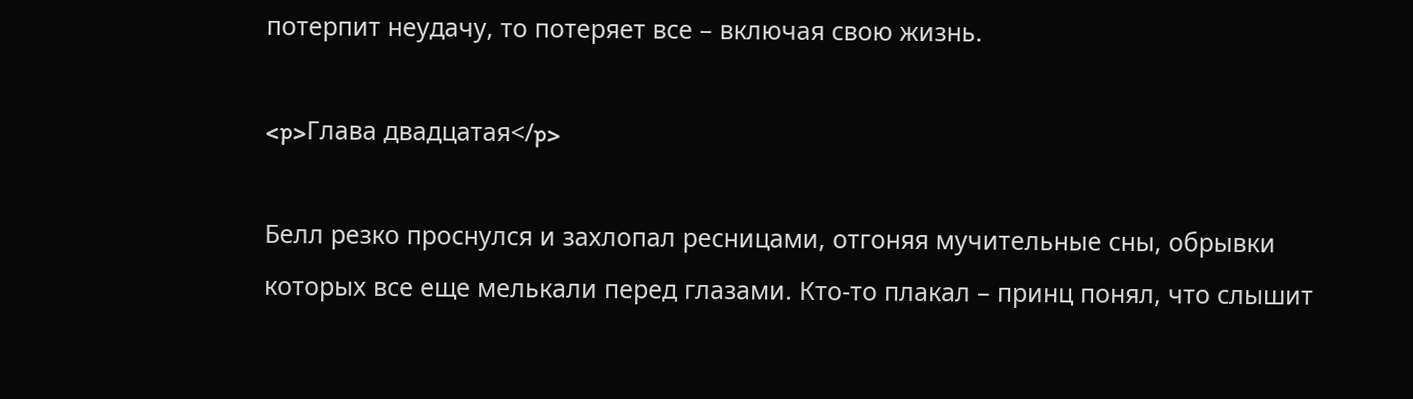потерпит неудачу, то потеряет все – включая свою жизнь.

<p>Глава двадцатая</p>

Белл резко проснулся и захлопал ресницами, отгоняя мучительные сны, обрывки которых все еще мелькали перед глазами. Кто-то плакал – принц понял, что слышит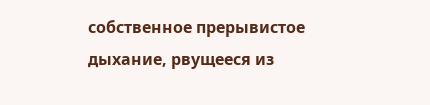собственное прерывистое дыхание, рвущееся из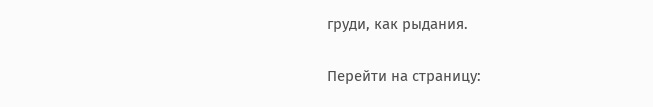груди, как рыдания.

Перейти на страницу: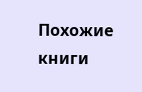Похожие книги